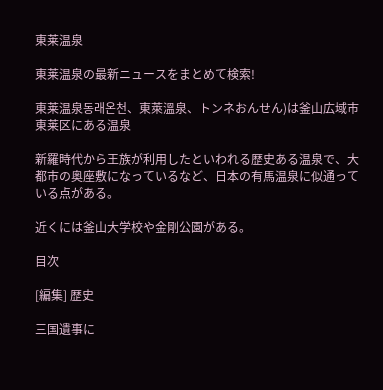東莱温泉

東莱温泉の最新ニュースをまとめて検索!

東莱温泉동래온천、東萊溫泉、トンネおんせん)は釜山広域市東莱区にある温泉

新羅時代から王族が利用したといわれる歴史ある温泉で、大都市の奥座敷になっているなど、日本の有馬温泉に似通っている点がある。

近くには釜山大学校や金剛公園がある。

目次

[編集] 歴史

三国遺事に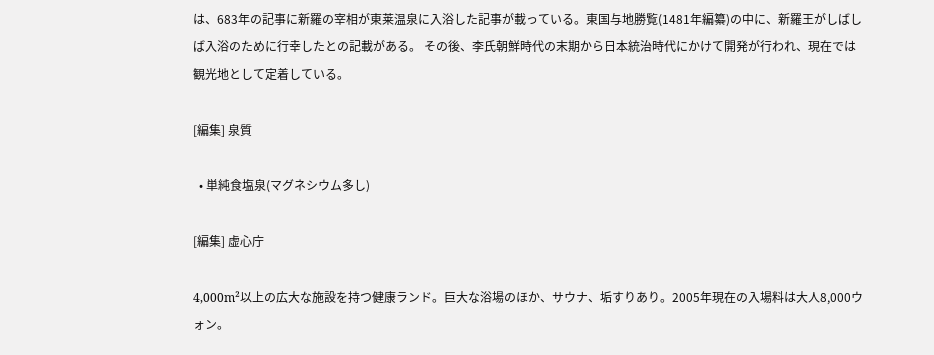は、683年の記事に新羅の宰相が東莱温泉に入浴した記事が載っている。東国与地勝覧(1481年編纂)の中に、新羅王がしばしば入浴のために行幸したとの記載がある。 その後、李氏朝鮮時代の末期から日本統治時代にかけて開発が行われ、現在では観光地として定着している。

[編集] 泉質

  • 単純食塩泉(マグネシウム多し)

[編集] 虚心庁

4,000m²以上の広大な施設を持つ健康ランド。巨大な浴場のほか、サウナ、垢すりあり。2005年現在の入場料は大人8,000ウォン。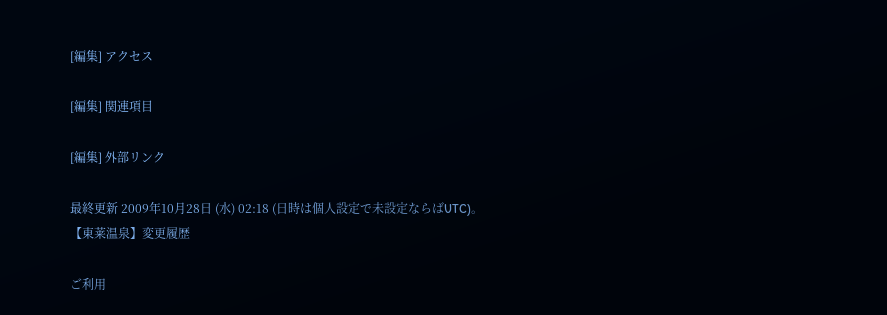[編集] アクセス

[編集] 関連項目

[編集] 外部リンク

最終更新 2009年10月28日 (水) 02:18 (日時は個人設定で未設定ならばUTC)。
【東莱温泉】変更履歴

ご利用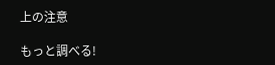上の注意

もっと調べる!